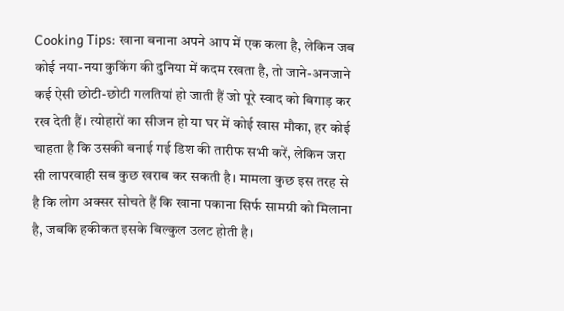Cooking Tips: खाना बनाना अपने आप में एक कला है, लेकिन जब कोई नया-नया कुकिंग की दुनिया में कदम रखता है, तो जाने-अनजाने कई ऐसी छोटी-छोटी गलतियां हो जाती हैं जो पूरे स्वाद को बिगाड़ कर रख देती हैं। त्योहारों का सीजन हो या घर में कोई खास मौका, हर कोई चाहता है कि उसकी बनाई गई डिश की तारीफ सभी करें, लेकिन जरा सी लापरवाही सब कुछ खराब कर सकती है। मामला कुछ इस तरह से है कि लोग अक्सर सोचते हैं कि खाना पकाना सिर्फ सामग्री को मिलाना है, जबकि हकीकत इसके बिल्कुल उलट होती है।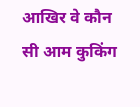आखिर वे कौन सी आम कुकिंग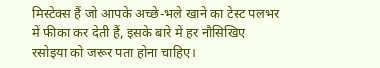मिस्टेक्स हैं जो आपके अच्छे-भले खाने का टेस्ट पलभर में फीका कर देती हैं, इसके बारे में हर नौसिखिए रसोइया को जरूर पता होना चाहिए।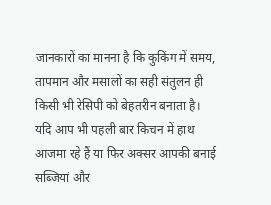जानकारों का मानना है कि कुकिंग में समय, तापमान और मसालों का सही संतुलन ही किसी भी रेसिपी को बेहतरीन बनाता है। यदि आप भी पहली बार किचन में हाथ आजमा रहे हैं या फिर अक्सर आपकी बनाई सब्जियां और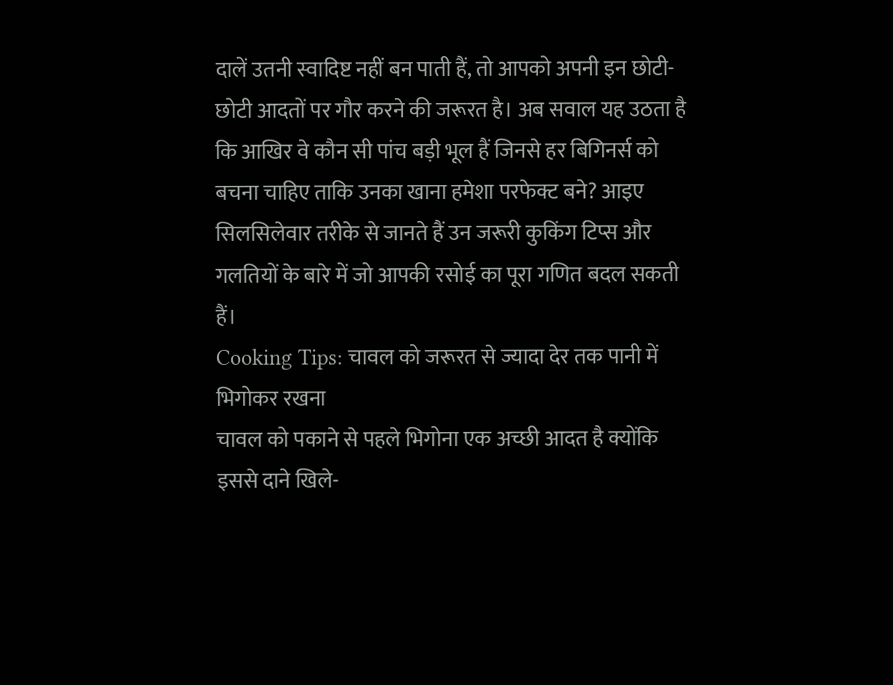दालें उतनी स्वादिष्ट नहीं बन पाती हैं, तो आपको अपनी इन छोटी-छोटी आदतों पर गौर करने की जरूरत है। अब सवाल यह उठता है कि आखिर वे कौन सी पांच बड़ी भूल हैं जिनसे हर बिगिनर्स को बचना चाहिए ताकि उनका खाना हमेशा परफेक्ट बने? आइए सिलसिलेवार तरीके से जानते हैं उन जरूरी कुकिंग टिप्स और गलतियों के बारे में जो आपकी रसोई का पूरा गणित बदल सकती हैं।
Cooking Tips: चावल को जरूरत से ज्यादा देर तक पानी में भिगोकर रखना
चावल को पकाने से पहले भिगोना एक अच्छी आदत है क्योंकि इससे दाने खिले-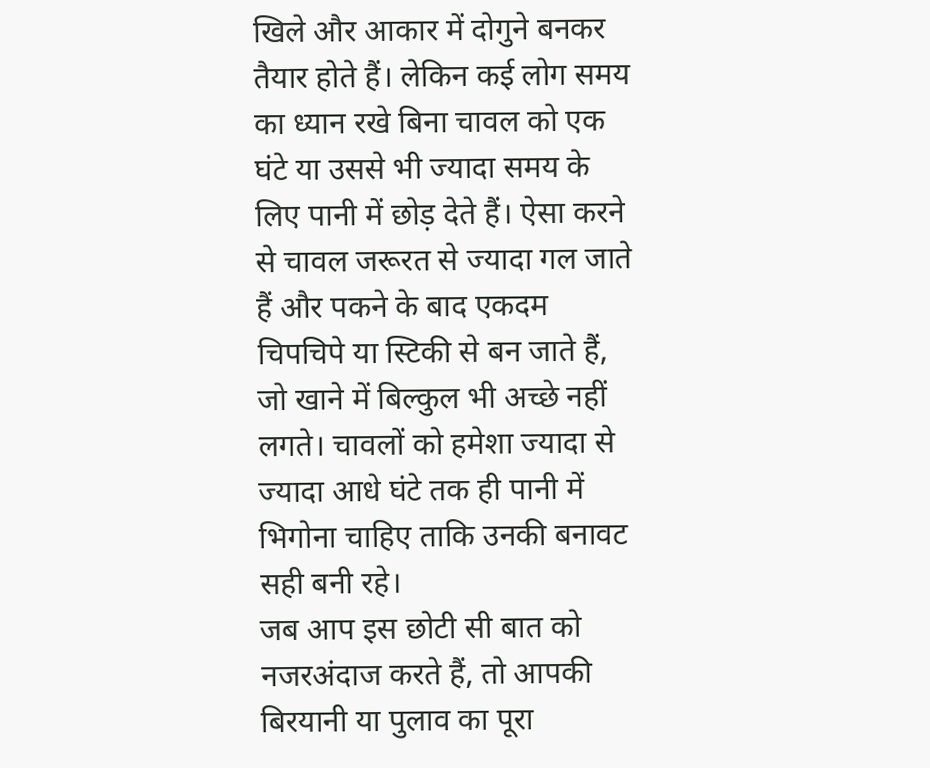खिले और आकार में दोगुने बनकर तैयार होते हैं। लेकिन कई लोग समय का ध्यान रखे बिना चावल को एक घंटे या उससे भी ज्यादा समय के लिए पानी में छोड़ देते हैं। ऐसा करने से चावल जरूरत से ज्यादा गल जाते हैं और पकने के बाद एकदम चिपचिपे या स्टिकी से बन जाते हैं, जो खाने में बिल्कुल भी अच्छे नहीं लगते। चावलों को हमेशा ज्यादा से ज्यादा आधे घंटे तक ही पानी में भिगोना चाहिए ताकि उनकी बनावट सही बनी रहे।
जब आप इस छोटी सी बात को नजरअंदाज करते हैं, तो आपकी बिरयानी या पुलाव का पूरा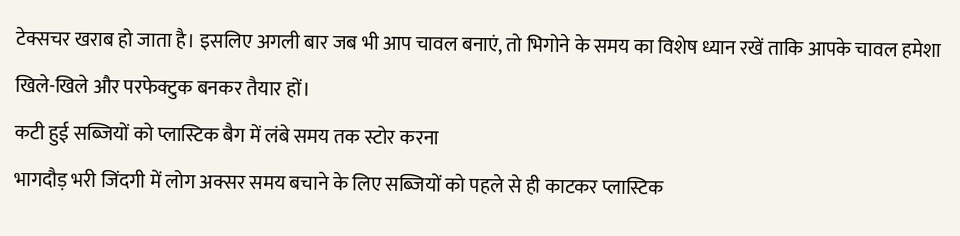टेक्सचर खराब हो जाता है। इसलिए अगली बार जब भी आप चावल बनाएं, तो भिगोने के समय का विशेष ध्यान रखें ताकि आपके चावल हमेशा खिले-खिले और परफेक्टुक बनकर तैयार हों।
कटी हुई सब्जियों को प्लास्टिक बैग में लंबे समय तक स्टोर करना
भागदौड़ भरी जिंदगी में लोग अक्सर समय बचाने के लिए सब्जियों को पहले से ही काटकर प्लास्टिक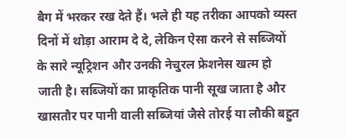बैग में भरकर रख देते हैं। भले ही यह तरीका आपको व्यस्त दिनों में थोड़ा आराम दे दे, लेकिन ऐसा करने से सब्जियों के सारे न्यूट्रिशन और उनकी नेचुरल फ्रेशनेस खत्म हो जाती है। सब्जियों का प्राकृतिक पानी सूख जाता है और खासतौर पर पानी वाली सब्जियां जैसे तोरई या लौकी बहुत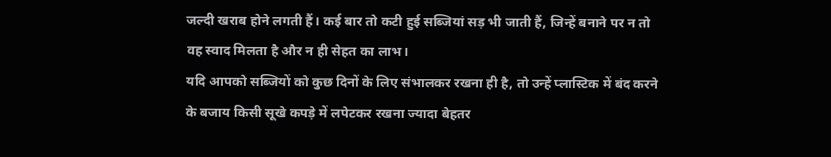जल्दी खराब होने लगती हैं। कई बार तो कटी हुई सब्जियां सड़ भी जाती हैं, जिन्हें बनाने पर न तो वह स्वाद मिलता है और न ही सेहत का लाभ।
यदि आपको सब्जियों को कुछ दिनों के लिए संभालकर रखना ही है, तो उन्हें प्लास्टिक में बंद करने के बजाय किसी सूखे कपड़े में लपेटकर रखना ज्यादा बेहतर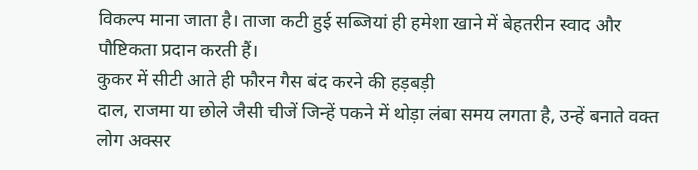विकल्प माना जाता है। ताजा कटी हुई सब्जियां ही हमेशा खाने में बेहतरीन स्वाद और पौष्टिकता प्रदान करती हैं।
कुकर में सीटी आते ही फौरन गैस बंद करने की हड़बड़ी
दाल, राजमा या छोले जैसी चीजें जिन्हें पकने में थोड़ा लंबा समय लगता है, उन्हें बनाते वक्त लोग अक्सर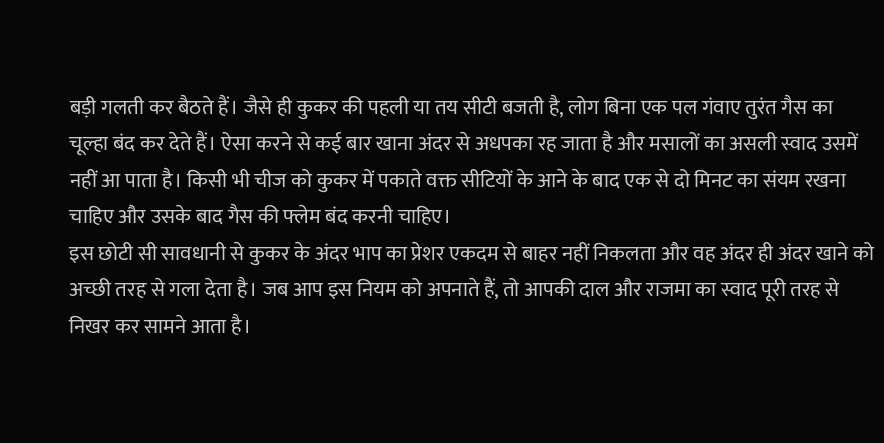बड़ी गलती कर बैठते हैं। जैसे ही कुकर की पहली या तय सीटी बजती है, लोग बिना एक पल गंवाए तुरंत गैस का चूल्हा बंद कर देते हैं। ऐसा करने से कई बार खाना अंदर से अधपका रह जाता है और मसालों का असली स्वाद उसमें नहीं आ पाता है। किसी भी चीज को कुकर में पकाते वक्त सीटियों के आने के बाद एक से दो मिनट का संयम रखना चाहिए और उसके बाद गैस की फ्लेम बंद करनी चाहिए।
इस छोटी सी सावधानी से कुकर के अंदर भाप का प्रेशर एकदम से बाहर नहीं निकलता और वह अंदर ही अंदर खाने को अच्छी तरह से गला देता है। जब आप इस नियम को अपनाते हैं, तो आपकी दाल और राजमा का स्वाद पूरी तरह से निखर कर सामने आता है।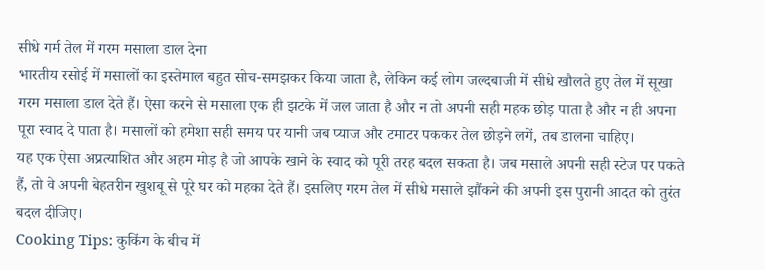सीधे गर्म तेल में गरम मसाला डाल देना
भारतीय रसोई में मसालों का इस्तेमाल बहुत सोच-समझकर किया जाता है, लेकिन कई लोग जल्दबाजी में सीधे खौलते हुए तेल में सूखा गरम मसाला डाल देते हैं। ऐसा करने से मसाला एक ही झटके में जल जाता है और न तो अपनी सही महक छोड़ पाता है और न ही अपना पूरा स्वाद दे पाता है। मसालों को हमेशा सही समय पर यानी जब प्याज और टमाटर पककर तेल छोड़ने लगें, तब डालना चाहिए।
यह एक ऐसा अप्रत्याशित और अहम मोड़ है जो आपके खाने के स्वाद को पूरी तरह बदल सकता है। जब मसाले अपनी सही स्टेज पर पकते हैं, तो वे अपनी बेहतरीन खुशबू से पूरे घर को महका देते हैं। इसलिए गरम तेल में सीधे मसाले झौंकने की अपनी इस पुरानी आदत को तुरंत बदल दीजिए।
Cooking Tips: कुकिंग के बीच में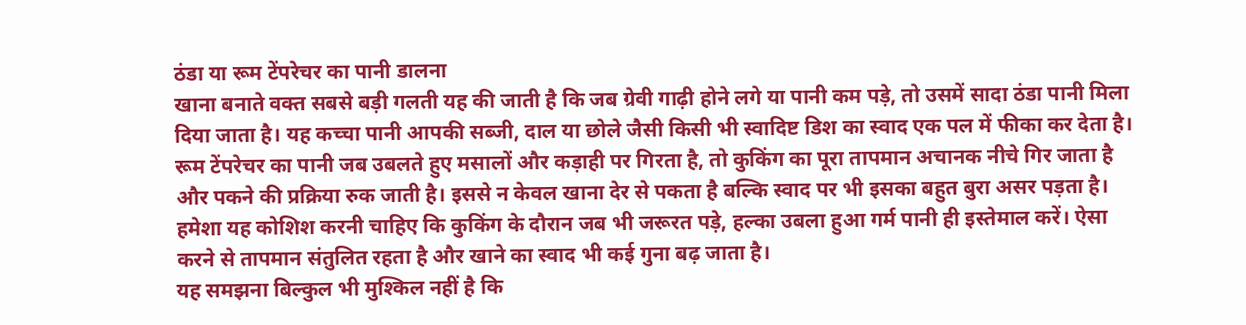ठंडा या रूम टेंपरेचर का पानी डालना
खाना बनाते वक्त सबसे बड़ी गलती यह की जाती है कि जब ग्रेवी गाढ़ी होने लगे या पानी कम पड़े, तो उसमें सादा ठंडा पानी मिला दिया जाता है। यह कच्चा पानी आपकी सब्जी, दाल या छोले जैसी किसी भी स्वादिष्ट डिश का स्वाद एक पल में फीका कर देता है। रूम टेंपरेचर का पानी जब उबलते हुए मसालों और कड़ाही पर गिरता है, तो कुकिंग का पूरा तापमान अचानक नीचे गिर जाता है और पकने की प्रक्रिया रुक जाती है। इससे न केवल खाना देर से पकता है बल्कि स्वाद पर भी इसका बहुत बुरा असर पड़ता है।
हमेशा यह कोशिश करनी चाहिए कि कुकिंग के दौरान जब भी जरूरत पड़े, हल्का उबला हुआ गर्म पानी ही इस्तेमाल करें। ऐसा करने से तापमान संतुलित रहता है और खाने का स्वाद भी कई गुना बढ़ जाता है।
यह समझना बिल्कुल भी मुश्किल नहीं है कि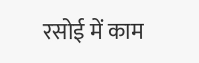रसोई में काम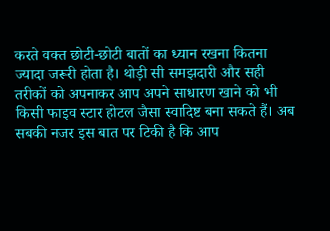करते वक्त छोटी-छोटी बातों का ध्यान रखना कितना ज्यादा जरूरी होता है। थोड़ी सी समझदारी और सही तरीकों को अपनाकर आप अपने साधारण खाने को भी किसी फाइव स्टार होटल जैसा स्वादिष्ट बना सकते हैं। अब सबकी नजर इस बात पर टिकी है कि आप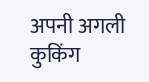अपनी अगली कुकिंग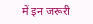में इन जरूरी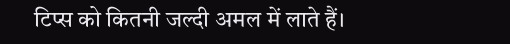टिप्स को कितनी जल्दी अमल में लाते हैं।